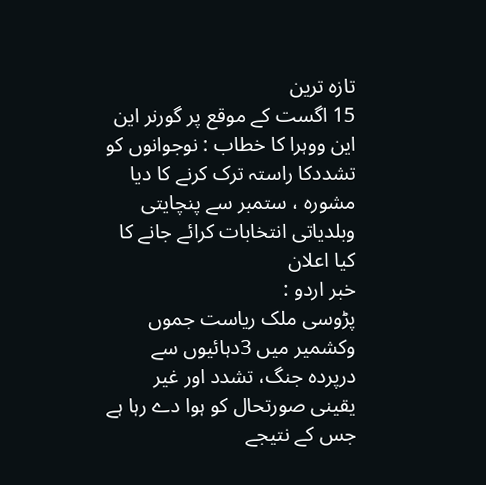تازہ ترین
15 اگست کے موقع پر گورنر این این ووہرا کا خطاب : نوجوانوں کو تشددکا راستہ ترک کرنے کا دیا مشورہ ، ستمبر سے پنچایتی وبلدیاتی انتخابات کرائے جانے کا کیا اعلان
خبر اردو :
پڑوسی ملک ریاست جموں وکشمیر میں 3دہائیوں سے درپردہ جنگ، تشدد اور غیر یقینی صورتحال کو ہوا دے رہا ہے جس کے نتیجے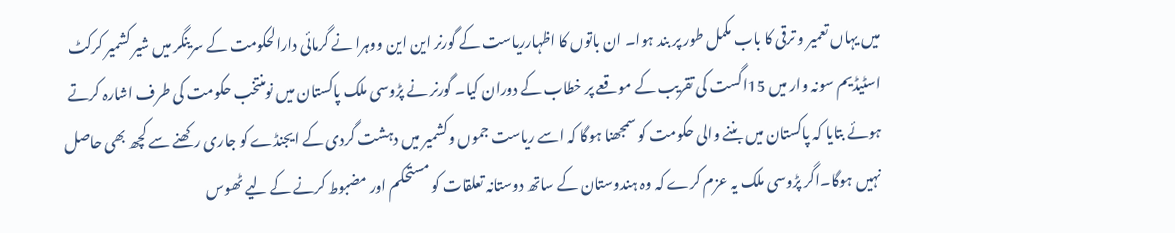میں یہاں تعمیر و ترقی کا باب مکمل طور پر بند ہوا۔ ان باتوں کا اظہارریاست کے گورنر این این ووہرا نے گرمائی دارالحکومت کے سرینگر میں شیر کشمیر کرکٹ اسٹیڈیم سونہ وار میں 15اگست کی تقریب کے موقعے پر خطاب کے دوران کیا۔ گورنر نے پڑوسی ملک پاکستان میں نومنتخب حکومت کی طرف اشارہ کرتے ہوئے بتایا کہ پاکستان میں بننے والی حکومت کو سمجھنا ہوگا کہ اسے ریاست جموں وکشمیر میں دہشت گردی کے ایجنڈے کو جاری رکھنے سے کچھ بھی حاصل نہیں ہوگا۔اگر پڑوسی ملک یہ عزم کرے کہ وہ ہندوستان کے ساتھ دوستانہ تعلقات کو مستحکم اور مضبوط کرنے کے لیے ٹھوس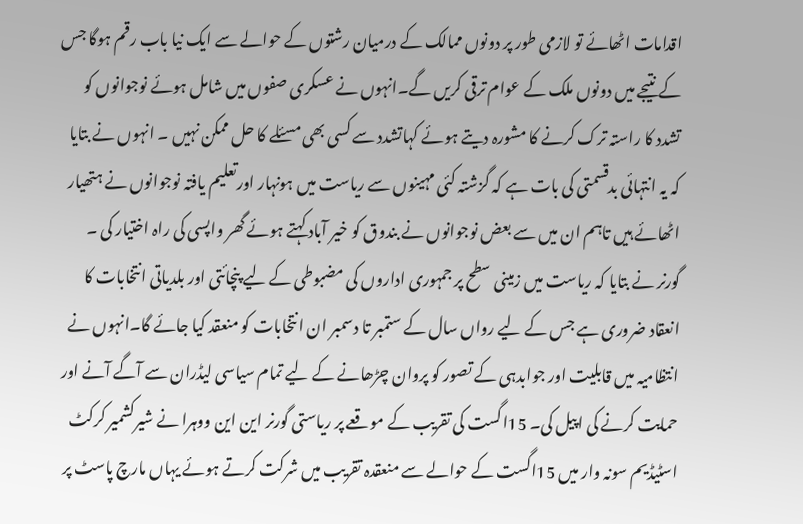اقدامات اٹھائے تو لازمی طور پر دونوں ممالک کے درمیان رشتوں کے حوالے سے ایک نیا باب رقم ہوگا جس کے نتیجے میں دونوں ملک کے عوام ترقی کریں گے۔انہوں نے عسکری صفوں میں شامل ہوئے نوجوانوں کو تشدد کا راستہ ترک کرنے کا مشورہ دیتے ہوئے کہاتشدد سے کسی بھی مسئلے کا حل ممکن نہیں ۔ انہوں نے بتایا کہ یہ انتہائی بدقسمتی کی بات ہے کہ گزشتہ کئی مہینوں سے ریاست میں ہونہار اورتعلیم یافتہ نوجوانوں نے ہتھیار اٹھائے ہیں تاہم ان میں سے بعض نوجوانوں نے بندوق کو خیر آباد کہتے ہوئے گھر واپسی کی راہ اختیار کی ۔
گورنر نے بتایا کہ ریاست میں زمینی سطح پر جمہوری اداروں کی مضبوطی کے لیے پنچائتی اور بلدیاتی انتخابات کا انعقاد ضروری ہے جس کے لیے رواں سال کے ستمبر تا دسمبر ان انتخابات کو منعقد کیا جائے گا۔انہوں نے انتظامیہ میں قابلیت اور جوابدہی کے تصور کو پروان چڑھانے کے لیے تمام سیاسی لیڈران سے آگے آنے اور حمایت کرنے کی اپیل کی۔ 15اگست کی تقریب کے موقعے پر ریاستی گورنر این این ووہرا نے شیرکشمیر کرکٹ اسٹیڈیم سونہ وار میں 15اگست کے حوالے سے منعقدہ تقریب میں شرکت کرتے ہوئے یہاں مارچ پاسٹ پر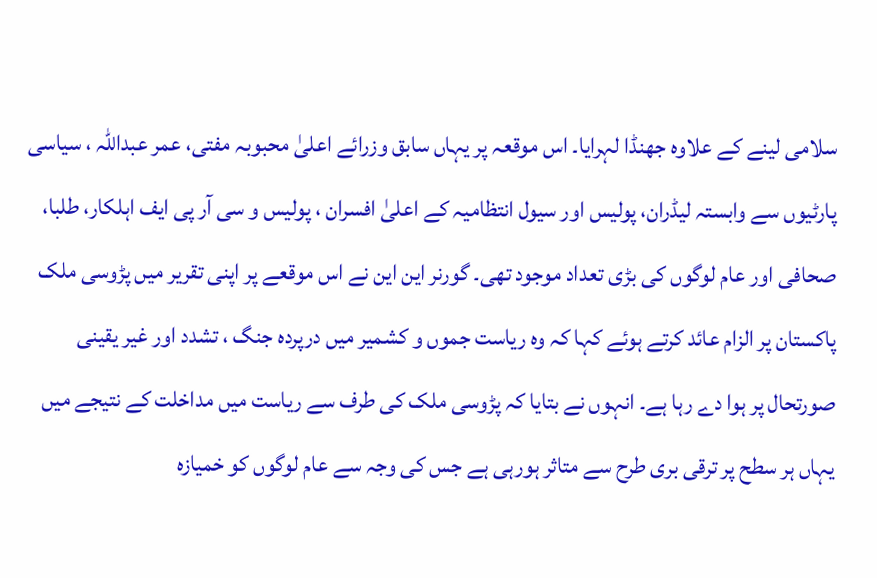سلامی لینے کے علاوہ جھنڈا لہرایا۔ اس موقعہ پر یہاں سابق وزرائے اعلیٰ محبوبہ مفتی، عمر عبداللہ ، سیاسی پارٹیوں سے وابستہ لیڈران، پولیس اور سیول انتظامیہ کے اعلیٰ افسران ، پولیس و سی آر پی ایف اہلکار، طلبا، صحافی اور عام لوگوں کی بڑی تعداد موجود تھی۔ گورنر این این نے اس موقعے پر اپنی تقریر میں پڑوسی ملک پاکستان پر الزام عائد کرتے ہوئے کہا کہ وہ ریاست جموں و کشمیر میں درپردہ جنگ ، تشدد اور غیر یقینی صورتحال پر ہوا دے رہا ہے۔ انہوں نے بتایا کہ پڑوسی ملک کی طرف سے ریاست میں مداخلت کے نتیجے میں یہاں ہر سطح پر ترقی بری طرح سے متاثر ہورہی ہے جس کی وجہ سے عام لوگوں کو خمیازہ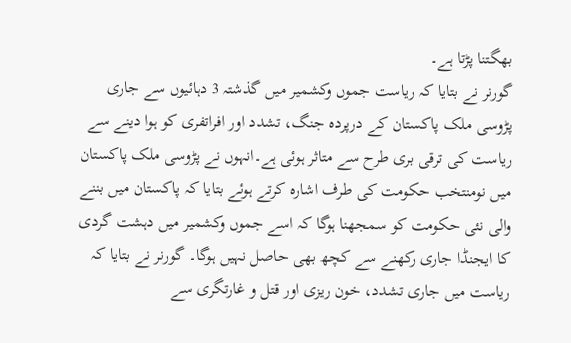بھگتنا پڑتا ہے۔
گورنر نے بتایا کہ ریاست جموں وکشمیر میں گذشتہ 3 دہائیوں سے جاری پڑوسی ملک پاکستان کے درپردہ جنگ، تشدد اور افراتفری کو ہوا دینے سے ریاست کی ترقی بری طرح سے متاثر ہوئی ہے۔انہوں نے پڑوسی ملک پاکستان میں نومنتخب حکومت کی طرف اشارہ کرتے ہوئے بتایا کہ پاکستان میں بننے والی نئی حکومت کو سمجھنا ہوگا کہ اسے جموں وکشمیر میں دہشت گردی کا ایجنڈا جاری رکھنے سے کچھ بھی حاصل نہیں ہوگا۔ گورنر نے بتایا کہ ریاست میں جاری تشدد، خون ریزی اور قتل و غارتگری سے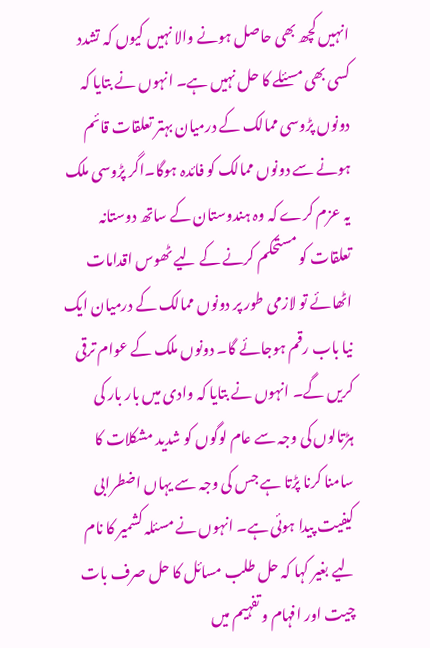انہیں کچھ بھی حاصل ہونے والا نہیں کیوں کہ تشدد کسی بھی مسئلے کا حل نہیں ہے۔ انہوں نے بتایا کہ دونوں پڑوسی ممالک کے درمیان بہتر تعلقات قائم ہونے سے دونوں ممالک کو فائدہ ہوگا۔اگر پڑوسی ملک یہ عزم کرے کہ وہ ہندوستان کے ساتھ دوستانہ تعلقات کو مستحکم کرنے کے لیے ٹھوس اقدامات اٹھائے تو لازمی طور پر دونوں ممالک کے درمیان ایک نیا باب رقم ہوجائے گا۔ دونوں ملک کے عوام ترقی کریں گے۔ انہوں نے بتایا کہ وادی میں بار بار کی ہڑتالوں کی وجہ سے عام لوگوں کو شدید مشکلات کا سامنا کرنا پڑتا ہے جس کی وجہ سے یہاں اضطرابی کیفیت پیدا ہوئی ہے۔ انہوں نے مسئلہ کشمیر کا نام لیے بغیر کہا کہ حل طلب مسائل کا حل صرف بات چیت اور افہام و تفہیم میں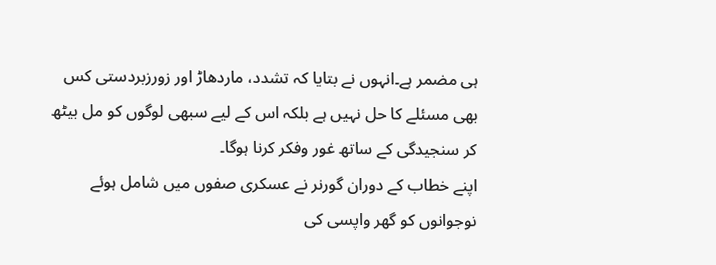ہی مضمر ہے۔انہوں نے بتایا کہ تشدد، ماردھاڑ اور زورزبردستی کس بھی مسئلے کا حل نہیں ہے بلکہ اس کے لیے سبھی لوگوں کو مل بیٹھ کر سنجیدگی کے ساتھ غور وفکر کرنا ہوگا۔
اپنے خطاب کے دوران گورنر نے عسکری صفوں میں شامل ہوئے نوجوانوں کو گھر واپسی کی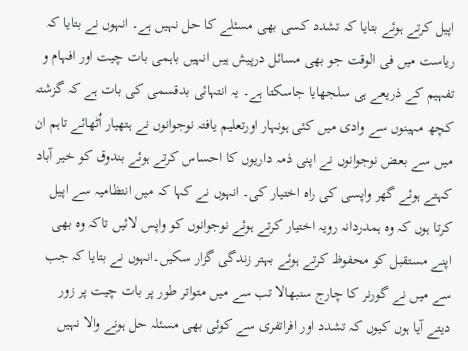اپیل کرتے ہوئے بتایا کہ تشدد کسی بھی مسئلے کا حل نہیں ہے۔ انہوں نے بتایا کہ ریاست میں فی الوقت جو بھی مسائل درپیش ہیں انہیں باہمی بات چیت اور افہام و تفہیم کے ذریعے ہی سلجھایا جاسکتا ہے۔ یہ انتہائی بدقسمی کی بات ہے کہ گزشتہ کچھ مہینوں سے وادی میں کئی ہونہار اورتعلیم یافتہ نوجوانوں نے ہتھیار اُٹھائے تاہم ان میں سے بعض نوجوانوں نے اپنی ذمہ داریوں کا احساس کرتے ہوئے بندوق کو خیر آباد کہتے ہوئے گھر واپسی کی راہ اختیار کی۔ انہوں نے کہا کہ میں انتظامیہ سے اپیل کرتا ہوں کہ وہ ہمدردانہ رویہ اختیار کرتے ہوئے نوجوانوں کو واپس لائیں تاکہ وہ بھی اپنے مستقبل کو محفوظ کرتے ہوئے بہتر زندگی گزار سکیں۔انہوں نے بتایا کہ جب سے میں نے گورنر کا چارج سنبھالا تب سے میں متواتر طور پر بات چیت پر زور دیتے آیا ہوں کیوں کہ تشدد اور افراتفری سے کوئی بھی مسئلہ حل ہونے والا نہیں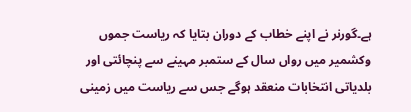ہے۔گورنر نے اپنے خطاب کے دوران بتایا کہ ریاست جموں وکشمیر میں رواں سال کے ستمبر مہینے سے پنچائتی اور بلدیاتی انتخابات منعقد ہوگے جس سے ریاست میں زمینی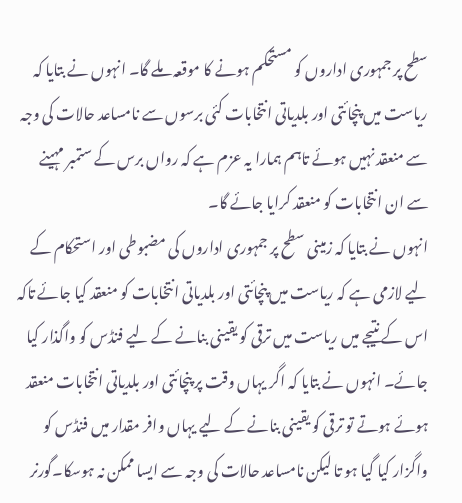سطح پر جمہوری اداروں کو مستحکم ہونے کا موقعہ ملے گا۔ انہوں نے بتایا کہ ریاست میں پنچائتی اور بلدیاتی انتخابات کئی برسوں سے نامساعد حالات کی وجہ سے منعقد نہیں ہوئے تاہم ہمارا یہ عزم ہے کہ رواں برس کے ستمبر مہینے سے ان انتخابات کو منعقد کرایا جائے گا۔
انہوں نے بتایا کہ زمینی سطح پر جمہوری اداروں کی مضبوطی اور استحکام کے لیے لازمی ہے کہ ریاست میں پنچائتی اور بلدیاتی انتخابات کو منعقد کیا جائے تاکہ اس کے نتیجے میں ریاست میں ترقی کو یقینی بنانے کے لیے فنڈس کو واگذار کیا جائے۔ انہوں نے بتایا کہ اگر یہاں وقت پر پنچائتی اور بلدیاتی انتخابات منعقد ہوئے ہوتے تو ترقی کو یقینی بنانے کے لیے یہاں وافر مقدار میں فنڈس کو واگزار کیا گیا ہو تا لیکن نامساعد حالات کی وجہ سے ایسا ممکن نہ ہوسکا۔گورنر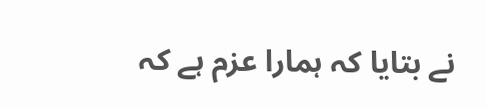نے بتایا کہ ہمارا عزم ہے کہ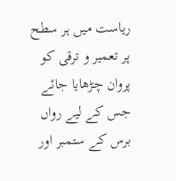ریاست میں ہر سطح پر تعمیر و ترقی کو پروان چڑھایا جائے جس کے لیے رواں برس کے ستمبر اور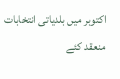اکتوبر میں بلدیاتی انتخابات منعقد کئے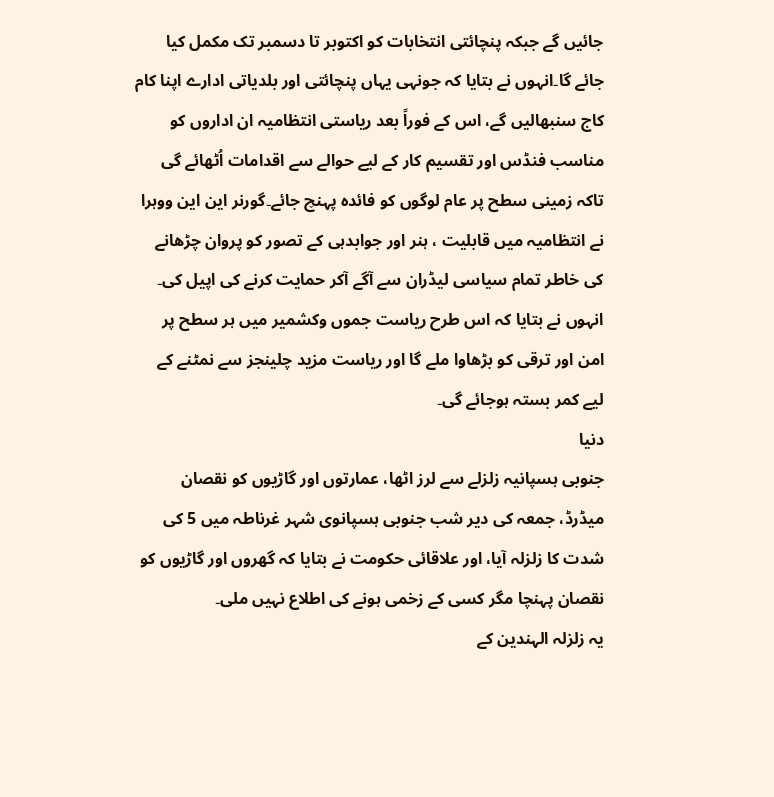جائیں گے جبکہ پنچائتی انتخابات کو اکتوبر تا دسمبر تک مکمل کیا جائے گا۔انہوں نے بتایا کہ جونہی یہاں پنچائتی اور بلدیاتی ادارے اپنا کام کاج سنبھالیں گے، اس کے فوراً بعد ریاستی انتظامیہ ان اداروں کو مناسب فنڈس اور تقسیم کار کے لیے حوالے سے اقدامات اُٹھائے گی تاکہ زمینی سطح پر عام لوگوں کو فائدہ پہنچ جائے۔گورنر این این ووہرا نے انتظامیہ میں قابلیت ، ہنر اور جوابدہی کے تصور کو پروان چڑھانے کی خاطر تمام سیاسی لیڈران سے آگے آکر حمایت کرنے کی اپیل کی۔ انہوں نے بتایا کہ اس طرح ریاست جموں وکشمیر میں ہر سطح پر امن اور ترقی کو بڑھاوا ملے گا اور ریاست مزید چلینجز سے نمٹنے کے لیے کمر بستہ ہوجائے گی۔
دنیا
جنوبی ہسپانیہ زلزلے سے لرز اٹھا، عمارتوں اور گاڑیوں کو نقصان
میڈرڈ، جمعہ کی دیر شب جنوبی ہسپانوی شہر غرناطہ میں 5 کی شدت کا زلزلہ آیا، اور علاقائی حکومت نے بتایا کہ گھروں اور گاڑیوں کو نقصان پہنچا مگر کسی کے زخمی ہونے کی اطلاع نہیں ملی۔
یہ زلزلہ الہندین کے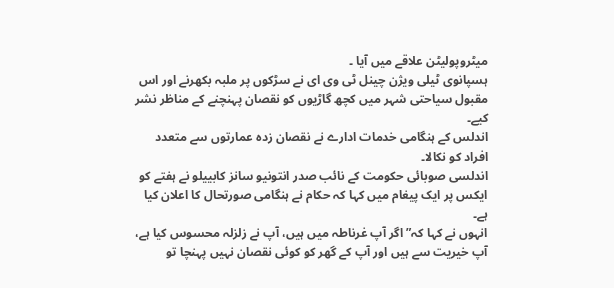میٹروپولیٹن علاقے میں آیا ۔
ہسپانوی ٹیلی ویژن چینل ٹی وی ای نے سڑکوں پر ملبہ بکھرنے اور اس مقبول سیاحتی شہر میں کچھ گاڑیوں کو نقصان پہنچنے کے مناظر نشر کیے۔
اندلس کے ہنگامی خدمات ادارے نے نقصان زدہ عمارتوں سے متعدد افراد کو نکالا۔
اندلسی صوبائی حکومت کے نائب صدر انتونیو سانز کابییلو نے ہفتے کو ایکس پر ایک پیغام میں کہا کہ حکام نے ہنگامی صورتحال کا اعلان کیا ہے۔
انہوں نے کہا کہ”اگر آپ غرناطہ میں ہیں، آپ نے زلزلہ محسوس کیا ہے، آپ خیریت سے ہیں اور آپ کے گھر کو کوئی نقصان نہیں پہنچا تو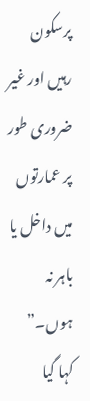پرسکون رہیں اور غیر ضروری طور پر عمارتوں میں داخل یا باہر نہ ہوں۔”
کہا گیا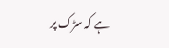ہے کہ سڑک پر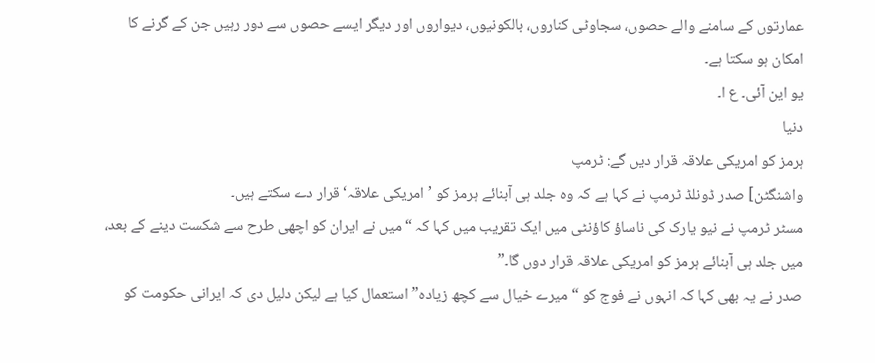عمارتوں کے سامنے والے حصوں، سجاوٹی کناروں، بالکونیوں، دیواروں اور دیگر ایسے حصوں سے دور رہیں جن کے گرنے کا امکان ہو سکتا ہے۔
یو این آئی۔ ع ا۔
دنیا
ہرمز کو امریکی علاقہ قرار دیں گے: ٹرمپ
واشنگٹن] صدر ڈونلڈ ٹرمپ نے کہا ہے کہ وہ جلد ہی آبنائے ہرمز کو ’امریکی علاقہ‘ قرار دے سکتے ہیں۔
مسٹر ٹرمپ نے نیو یارک کی ناساؤ کاؤنٹی میں ایک تقریب میں کہا کہ “میں نے ایران کو اچھی طرح سے شکست دینے کے بعد، میں جلد ہی آبنائے ہرمز کو امریکی علاقہ قرار دوں گا۔”
صدر نے یہ بھی کہا کہ انہوں نے فوج کو “میرے خیال سے کچھ زیادہ” استعمال کیا ہے لیکن دلیل دی کہ ایرانی حکومت کو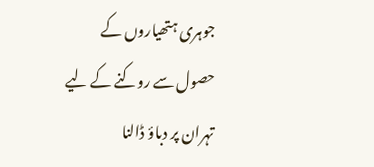جوہری ہتھیاروں کے حصول سے روکنے کے لیے تہران پر دباؤ ڈالنا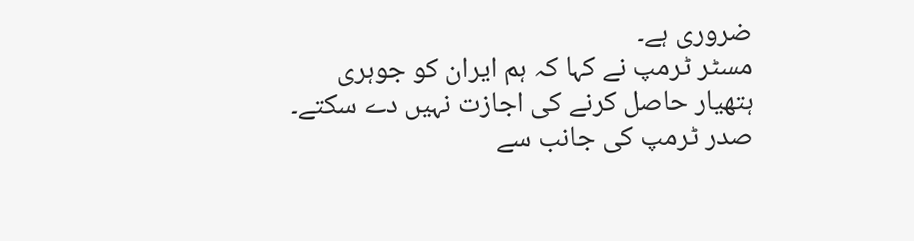ضروری ہے۔
مسٹر ٹرمپ نے کہا کہ ہم ایران کو جوہری ہتھیار حاصل کرنے کی اجازت نہیں دے سکتے۔ صدر ٹرمپ کی جانب سے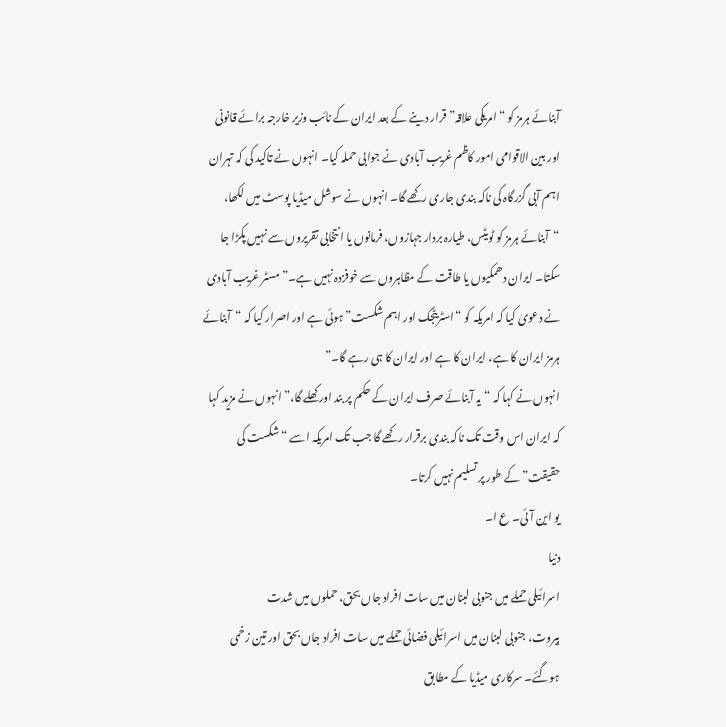آبنائے ہرمز کو “امریکی علاقہ” قرار دینے کے بعد ایران کے نائب وزیر خارجہ برائے قانونی اور بین الاقوامی امور کاظم غریب آبادی نے جوابی حملہ کیا۔ انہوں نے تاکید کی کہ تہران اہم آبی گزرگاہ کی ناکہ بندی جاری رکھے گا۔ انہوں نے سوشل میڈیا پوسٹ میں لکھا، “آبنائے ہرمز کو ٹویٹس، طیارہ بردار جہازوں، فرمانوں یا انتخابی تقریروں سے نہیں پکڑا جا سکتا۔ ایران دھمکیوں یا طاقت کے مظاہروں سے خوفزدہ نہیں ہے۔” مسٹر غریب آبادی نے دعویٰ کیا کہ امریکہ کو “اسٹریٹجک اور اہم شکست” ہوئی ہے اور اصرار کیا کہ “آبنائے ہرمز ایران کا ہے، ایران کا ہے اور ایران کا ہی رہے گا۔”
انہوں نے کہا کہ “یہ آبنائے صرف ایران کے حکم پر بند اور کھلے گا،” انہوں نے مزید کہا کہ ایران اس وقت تک ناکہ بندی برقرار رکھے گا جب تک امریکہ اسے “شکست کی حقیقت” کے طور پر تسلیم نہیں کرتا۔
یو این آئی۔ ع ا۔
دنیا
اسرائیلی حملے میں جنوبی لبنان میں سات افراد جاں بحق، حملوں میں شدت
بیروت، جنوبی لبنان میں اسرائیلی فضائی حملے میں سات افراد جاں بحق اور تین زخمی ہوگئے۔ سرکاری میڈیا کے مطابق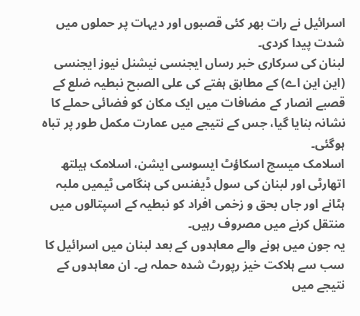اسرائیل نے رات بھر کئی قصبوں اور دیہات پر حملوں میں شدت پیدا کردی۔
لبنان کی سرکاری خبر رساں ایجنسی نیشنل نیوز ایجنسی (این این اے) کے مطابق ہفتے کی علی الصبح نبطیہ ضلع کے قصبے انصار کے مضافات میں ایک مکان کو فضائی حملے کا نشانہ بنایا گیا، جس کے نتیجے میں عمارت مکمل طور پر تباہ ہوگئی۔
اسلامک میسج اسکاؤٹ ایسوسی ایشن، اسلامک ہیلتھ اتھارٹی اور لبنان کی سول ڈیفنس کی ہنگامی ٹیمیں ملبہ ہٹانے اور جاں بحق و زخمی افراد کو نبطیہ کے اسپتالوں میں منتقل کرنے میں مصروف رہیں۔
یہ جون میں ہونے والے معاہدوں کے بعد لبنان میں اسرائیل کا سب سے ہلاکت خیز رپورٹ شدہ حملہ ہے۔ ان معاہدوں کے نتیجے میں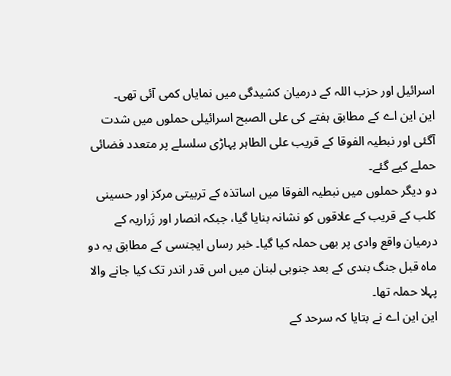اسرائیل اور حزب اللہ کے درمیان کشیدگی میں نمایاں کمی آئی تھی۔
این این اے کے مطابق ہفتے کی علی الصبح اسرائیلی حملوں میں شدت آگئی اور نبطیہ الفوقا کے قریب علی الطاہر پہاڑی سلسلے پر متعدد فضائی حملے کیے گئے۔
دو دیگر حملوں میں نبطیہ الفوقا میں اساتذہ کے تربیتی مرکز اور حسینی کلب کے قریب کے علاقوں کو نشانہ بنایا گیا، جبکہ انصار اور زَراریہ کے درمیان واقع وادی پر بھی حملہ کیا گیا۔ خبر رساں ایجنسی کے مطابق یہ دو ماہ قبل جنگ بندی کے بعد جنوبی لبنان میں اس قدر اندر تک کیا جانے والا پہلا حملہ تھا۔
این این اے نے بتایا کہ سرحد کے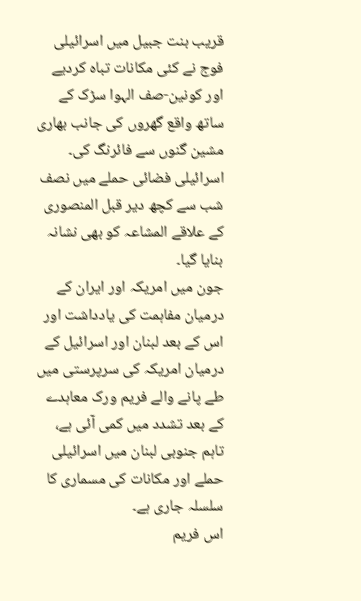قریب بنت جبیل میں اسرائیلی فوج نے کئی مکانات تباہ کردیے اور کونین-صف الہوا سڑک کے ساتھ واقع گھروں کی جانب بھاری مشین گنوں سے فائرنگ کی۔
اسرائیلی فضائی حملے میں نصف شب سے کچھ دیر قبل المنصوری کے علاقے المشاعہ کو بھی نشانہ بنایا گیا۔
جون میں امریکہ اور ایران کے درمیان مفاہمت کی یادداشت اور اس کے بعد لبنان اور اسرائیل کے درمیان امریکہ کی سرپرستی میں طے پانے والے فریم ورک معاہدے کے بعد تشدد میں کمی آئی ہے، تاہم جنوبی لبنان میں اسرائیلی حملے اور مکانات کی مسماری کا سلسلہ جاری ہے۔
اس فریم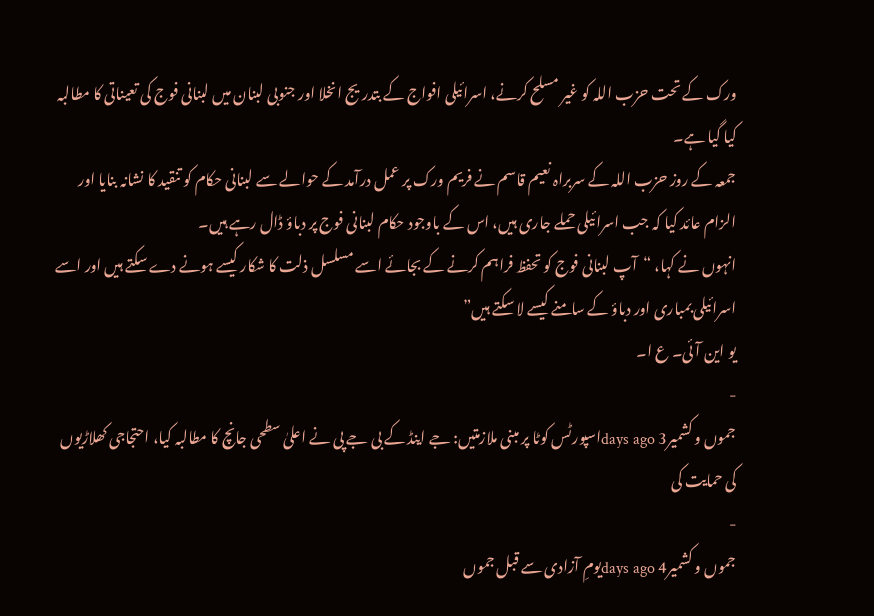ورک کے تحت حزب اللہ کو غیر مسلح کرنے، اسرائیلی افواج کے بتدریج انخلا اور جنوبی لبنان میں لبنانی فوج کی تعیناتی کا مطالبہ کیا گیا ہے۔
جمعہ کے روز حزب اللہ کے سربراہ نعیم قاسم نے فریم ورک پر عمل درآمد کے حوالے سے لبنانی حکام کو تنقید کا نشانہ بنایا اور الزام عائد کیا کہ جب اسرائیلی حملے جاری ہیں، اس کے باوجود حکام لبنانی فوج پر دباؤ ڈال رہے ہیں۔
انہوں نے کہا، “آپ لبنانی فوج کو تحفظ فراہم کرنے کے بجائے اسے مسلسل ذلت کا شکار کیسے ہونے دے سکتے ہیں اور اسے اسرائیلی بمباری اور دباؤ کے سامنے کیسے لا سکتے ہیں”
یو این آئی۔ ع ا۔
-
جموں و کشمیر3 days agoاسپورٹس کوٹا پر مبنی ملازمتیں: جے اینڈ کے بی جے پی نے اعلیٰ سطحی جانچ کا مطالبہ کیا، احتجاجی کھلاڑیوں کی حمایت کی
-
جموں و کشمیر4 days agoیومِ آزادی سے قبل جموں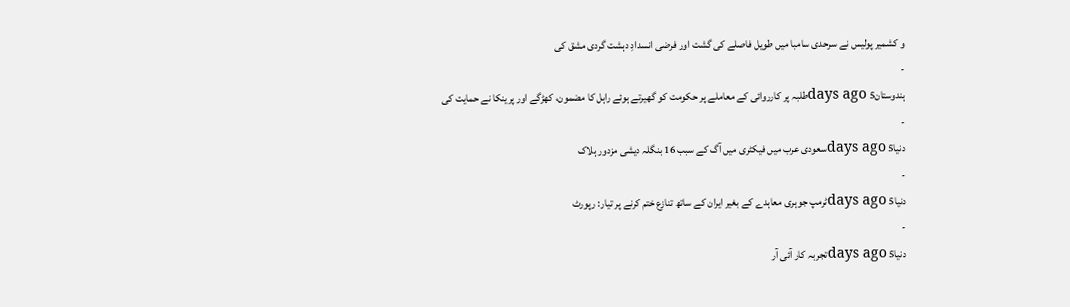و کشمیر پولیس نے سرحدی سامبا میں طویل فاصلے کی گشت اور فرضی انسدادِ دہشت گردی مشق کی
-
ہندوستان5 days agoطلبہ پر کارروائی کے معاملے پر حکومت کو گھیرتے ہوئے راہل کا مضمون، کھڑگے اور پرینکا نے حمایت کی
-
دنیا5 days agoسعودی عرب میں فیکٹری میں آگ کے سبب 16 بنگلہ دیشی مزدور ہلاک
-
دنیا5 days agoٹرمپ جوہری معاہدے کے بغیر ایران کے ساتھ تنازع ختم کرنے پر تیار: رپورٹ
-
دنیا5 days agoتجربہ کار آئی آر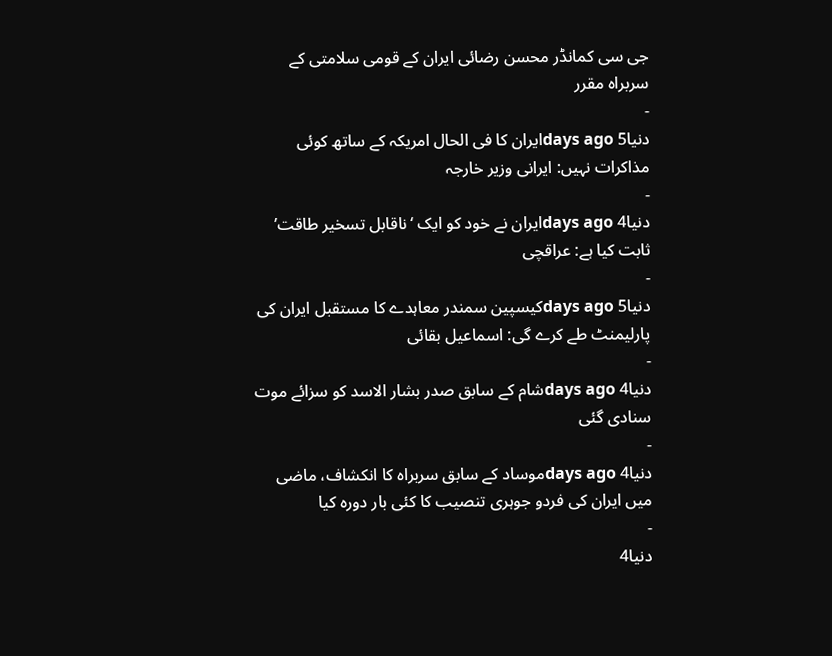جی سی کمانڈر محسن رضائی ایران کے قومی سلامتی کے سربراہ مقرر
-
دنیا5 days agoایران کا فی الحال امریکہ کے ساتھ کوئی مذاکرات نہیں: ایرانی وزیر خارجہ
-
دنیا4 days agoایران نے خود کو ایک ‘ناقابل تسخیر طاقت’ ثابت کیا ہے: عراقچی
-
دنیا5 days agoکیسپین سمندر معاہدے کا مستقبل ایران کی پارلیمنٹ طے کرے گی: اسماعیل بقائی
-
دنیا4 days agoشام کے سابق صدر بشار الاسد کو سزائے موت سنادی گئی
-
دنیا4 days agoموساد کے سابق سربراہ کا انکشاف، ماضی میں ایران کی فردو جوہری تنصیب کا کئی بار دورہ کیا
-
دنیا4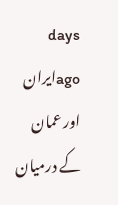days agoایران اور عمان کے درمیان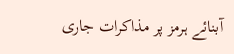آبنائے ہرمز پر مذاکرات جاری